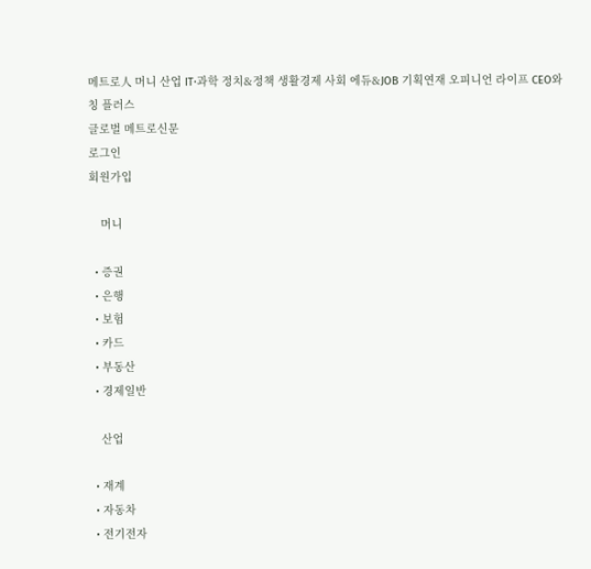메트로人 머니 산업 IT·과학 정치&정책 생활경제 사회 에듀&JOB 기획연재 오피니언 라이프 CEO와칭 플러스
글로벌 메트로신문
로그인
회원가입

    머니

  • 증권
  • 은행
  • 보험
  • 카드
  • 부동산
  • 경제일반

    산업

  • 재계
  • 자동차
  • 전기전자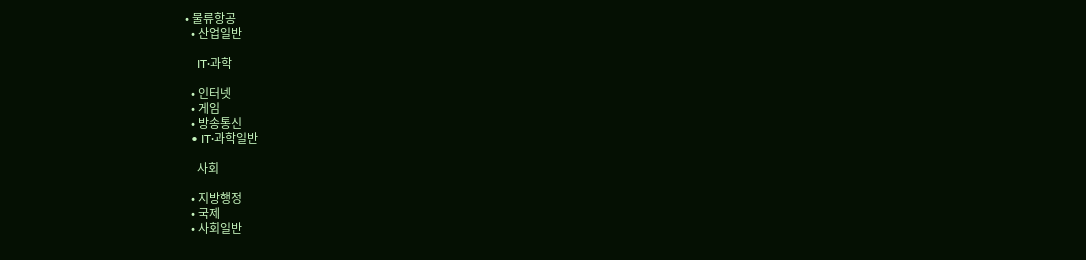• 물류항공
  • 산업일반

    IT·과학

  • 인터넷
  • 게임
  • 방송통신
  • IT·과학일반

    사회

  • 지방행정
  • 국제
  • 사회일반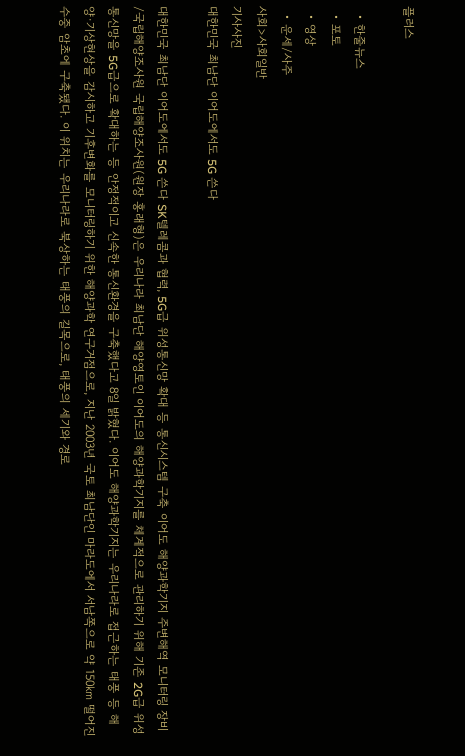플러스

  • 한줄뉴스
  • 포토
  • 영상
  • 운세/사주
사회>사회일반
기사사진
대한민국 최남단 이어도에서도 5G 쓴다

대한민국 최남단 이어도에서도 5G 쓴다 SK텔레콤과 협력, 5G급 위성통신망 확대 등 통신시스템 구축 이어도 해양과학기지 주변해역 모니터링 장비 /국립해양조사원 국립해양조사원(원장 홍래형)은 우리나라 최남단 해양영토인 이어도의 해양과학기지를 체계적으로 관리하기 위해 기존 2G급 위성통신망을 5G급으로 확대하는 등 안정적이고 신속한 통신환경을 구축했다고 8일 밝혔다. 이어도 해양과학기지는 우리나라로 접근하는 태풍 등 해양·기상현상을 감시하고 기후변화를 모니터링하기 위한 해양과학 연구거점으로, 지난 2003년 국토 최남단인 마라도에서 서남쪽으로 약 150㎞ 떨어진 수중 암초에 구축됐다. 이 위치는 우리나라로 북상하는 태풍의 길목으로, 태풍의 세기와 경로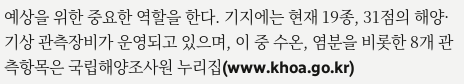예상을 위한 중요한 역할을 한다. 기지에는 현재 19종, 31점의 해양·기상 관측장비가 운영되고 있으며, 이 중 수온, 염분을 비롯한 8개 관측항목은 국립해양조사원 누리집(www.khoa.go.kr)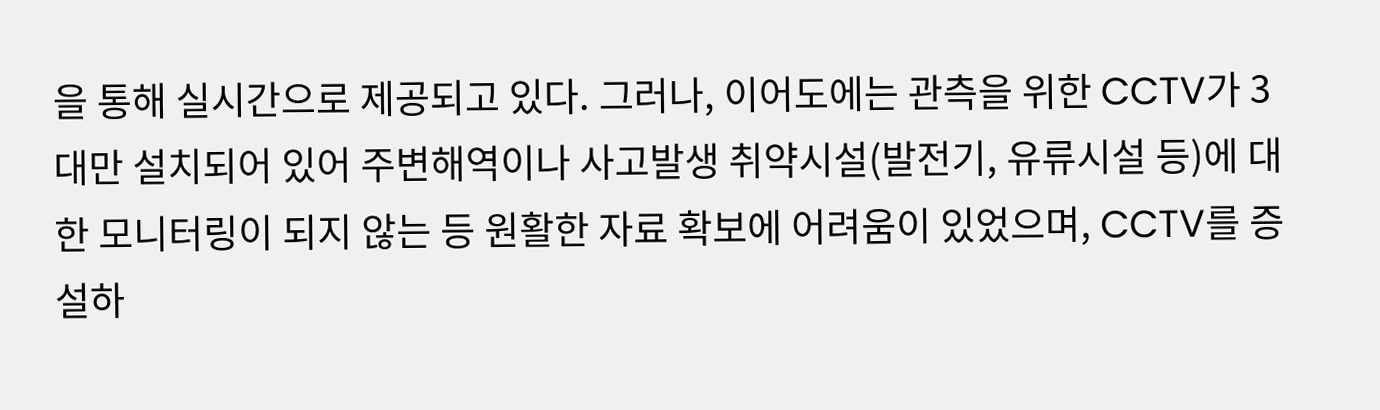을 통해 실시간으로 제공되고 있다. 그러나, 이어도에는 관측을 위한 CCTV가 3대만 설치되어 있어 주변해역이나 사고발생 취약시설(발전기, 유류시설 등)에 대한 모니터링이 되지 않는 등 원활한 자료 확보에 어려움이 있었으며, CCTV를 증설하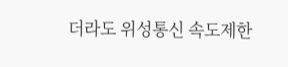더라도 위성통신 속도제한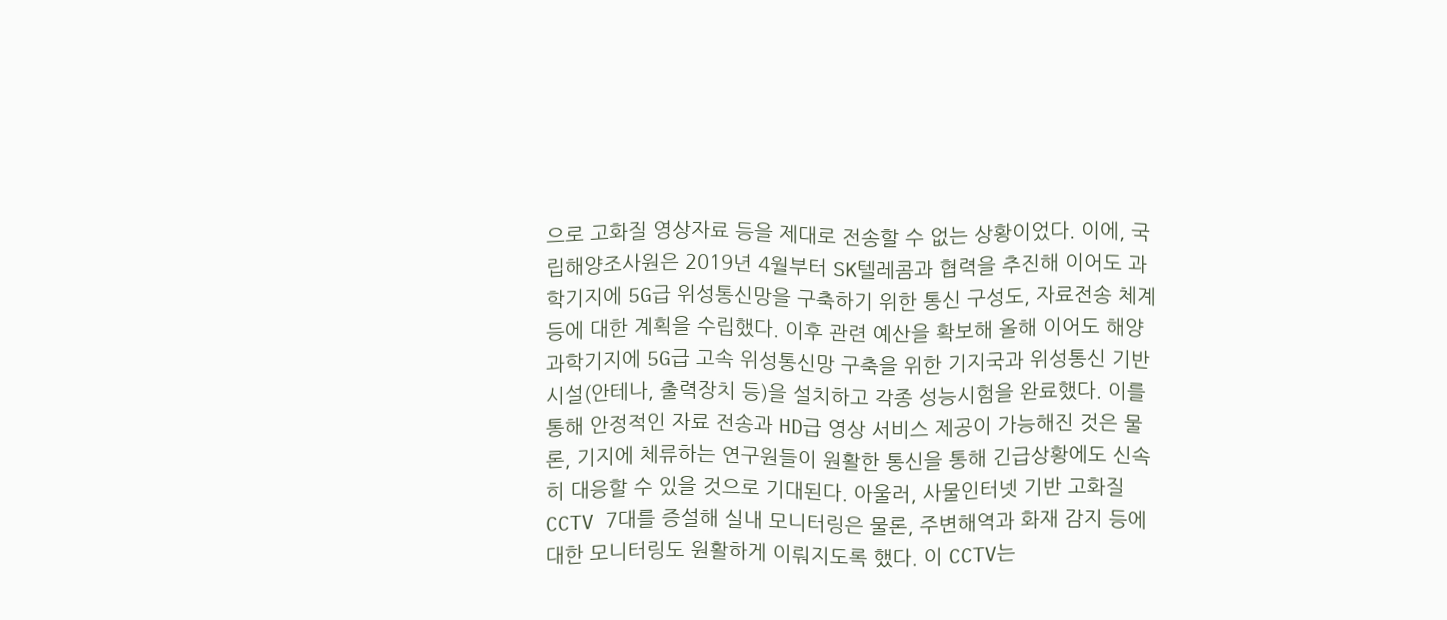으로 고화질 영상자료 등을 제대로 전송할 수 없는 상황이었다. 이에, 국립해양조사원은 2019년 4월부터 SK텔레콤과 협력을 추진해 이어도 과학기지에 5G급 위성통신망을 구축하기 위한 통신 구성도, 자료전송 체계 등에 대한 계획을 수립했다. 이후 관련 예산을 확보해 올해 이어도 해양과학기지에 5G급 고속 위성통신망 구축을 위한 기지국과 위성통신 기반시설(안테나, 출력장치 등)을 설치하고 각종 성능시험을 완료했다. 이를 통해 안정적인 자료 전송과 HD급 영상 서비스 제공이 가능해진 것은 물론, 기지에 체류하는 연구원들이 원활한 통신을 통해 긴급상황에도 신속히 대응할 수 있을 것으로 기대된다. 아울러, 사물인터넷 기반 고화질 CCTV 7대를 증설해 실내 모니터링은 물론, 주변해역과 화재 감지 등에 대한 모니터링도 원활하게 이뤄지도록 했다. 이 CCTV는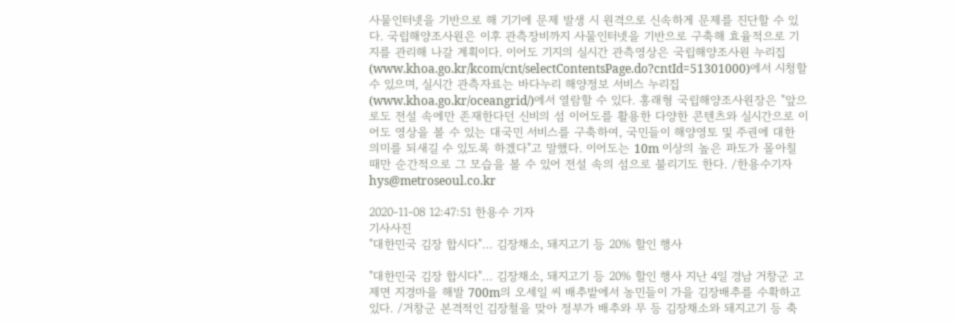사물인터넷을 기반으로 해 기기에 문제 발생 시 원격으로 신속하게 문제를 진단할 수 있다. 국립해양조사원은 이후 관측장비까지 사물인터넷을 기반으로 구축해 효율적으로 기지를 관리해 나갈 계획이다. 이어도 기지의 실시간 관측영상은 국립해양조사원 누리집(www.khoa.go.kr/kcom/cnt/selectContentsPage.do?cntId=51301000)에서 시청할 수 있으며, 실시간 관측자료는 바다누리 해양정보 서비스 누리집(www.khoa.go.kr/oceangrid/)에서 열람할 수 있다. 홍래형 국립해양조사원장은 "앞으로도 전설 속에만 존재한다던 신비의 섬 이어도를 활용한 다양한 콘텐츠와 실시간으로 이어도 영상을 볼 수 있는 대국민 서비스를 구축하여, 국민들이 해양영토 및 주권에 대한 의미를 되새길 수 있도록 하겠다"고 말했다. 이어도는 10m 이상의 높은 파도가 몰아칠 때만 순간적으로 그 모습을 볼 수 있어 전설 속의 섬으로 불리기도 한다. /한용수기자 hys@metroseoul.co.kr

2020-11-08 12:47:51 한용수 기자
기사사진
"대한민국 김장 합시다"… 김장채소, 돼지고기 등 20% 할인 행사

"대한민국 김장 합시다"… 김장채소, 돼지고기 등 20% 할인 행사 지난 4일 경남 거창군 고제면 지경마을 해발 700m의 오세일 씨 배추밭에서 농민들이 가을 김장배추를 수확하고 있다. /거창군 본격적인 김장철을 맞아 정부가 배추와 무 등 김장채소와 돼지고기 등 축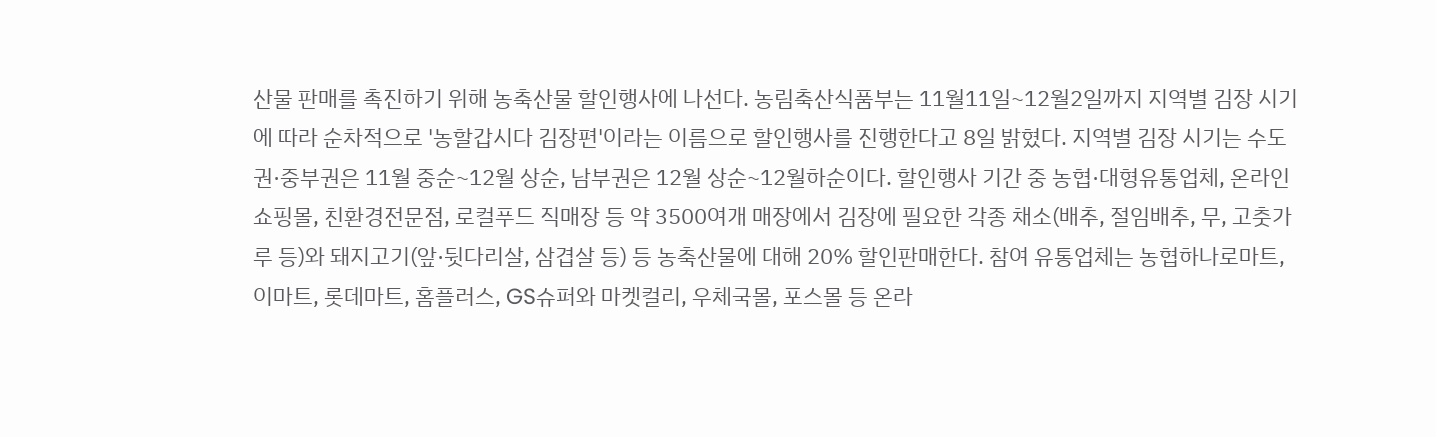산물 판매를 촉진하기 위해 농축산물 할인행사에 나선다. 농림축산식품부는 11월11일~12월2일까지 지역별 김장 시기에 따라 순차적으로 '농할갑시다 김장편'이라는 이름으로 할인행사를 진행한다고 8일 밝혔다. 지역별 김장 시기는 수도권·중부권은 11월 중순~12월 상순, 남부권은 12월 상순~12월하순이다. 할인행사 기간 중 농협·대형유통업체, 온라인쇼핑몰, 친환경전문점, 로컬푸드 직매장 등 약 3500여개 매장에서 김장에 필요한 각종 채소(배추, 절임배추, 무, 고춧가루 등)와 돼지고기(앞·뒷다리살, 삼겹살 등) 등 농축산물에 대해 20% 할인판매한다. 참여 유통업체는 농협하나로마트, 이마트, 롯데마트, 홈플러스, GS슈퍼와 마켓컬리, 우체국몰, 포스몰 등 온라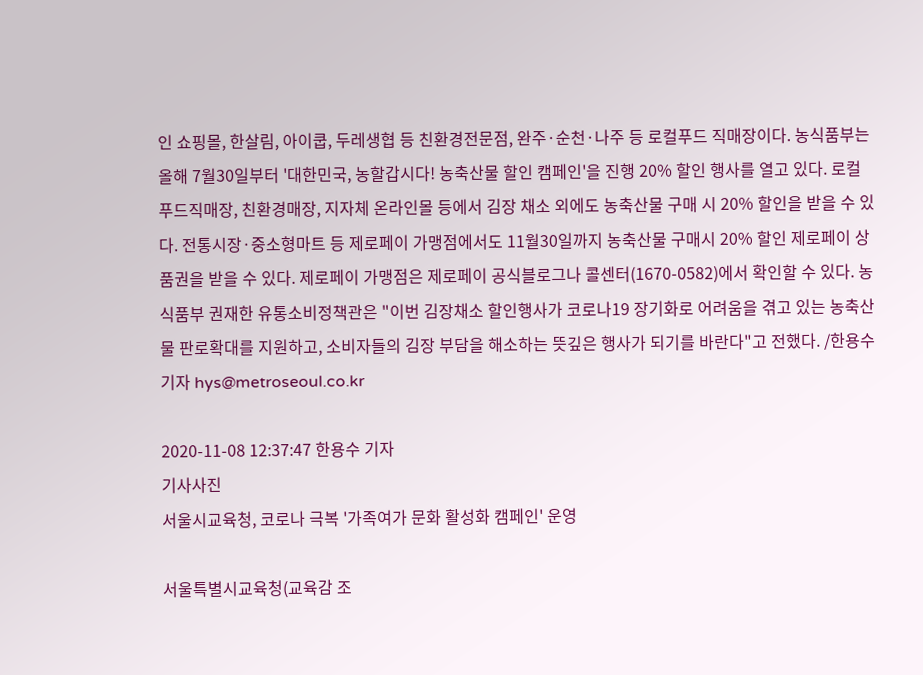인 쇼핑몰, 한살림, 아이쿱, 두레생협 등 친환경전문점, 완주·순천·나주 등 로컬푸드 직매장이다. 농식품부는 올해 7월30일부터 '대한민국, 농할갑시다! 농축산물 할인 캠페인'을 진행 20% 할인 행사를 열고 있다. 로컬푸드직매장, 친환경매장, 지자체 온라인몰 등에서 김장 채소 외에도 농축산물 구매 시 20% 할인을 받을 수 있다. 전통시장·중소형마트 등 제로페이 가맹점에서도 11월30일까지 농축산물 구매시 20% 할인 제로페이 상품권을 받을 수 있다. 제로페이 가맹점은 제로페이 공식블로그나 콜센터(1670-0582)에서 확인할 수 있다. 농식품부 권재한 유통소비정책관은 "이번 김장채소 할인행사가 코로나19 장기화로 어려움을 겪고 있는 농축산물 판로확대를 지원하고, 소비자들의 김장 부담을 해소하는 뜻깊은 행사가 되기를 바란다"고 전했다. /한용수기자 hys@metroseoul.co.kr

2020-11-08 12:37:47 한용수 기자
기사사진
서울시교육청, 코로나 극복 '가족여가 문화 활성화 캠페인' 운영

서울특별시교육청(교육감 조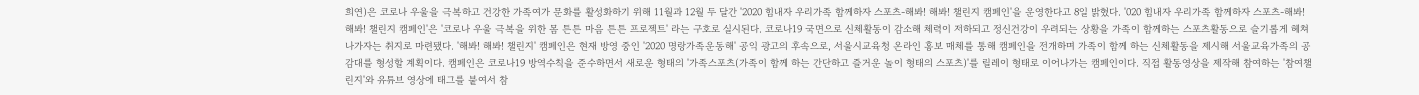희연)은 코로나 우울을 극복하고 건강한 가족여가 문화를 활성화하기 위해 11월과 12월 두 달간 '2020 힘내자 우리가족 함께하자 스포츠-해봐! 해봐! 챌린지 캠페인'을 운영한다고 8일 밝혔다. '020 힘내자 우리가족 함께하자 스포츠-해봐! 해봐! 챌린지 캠페인'은 '코로나 우울 극복을 위한 몸 튼튼 마음 튼튼 프로젝트' 라는 구호로 실시된다. 코로나19 국면으로 신체활동이 감소해 체력이 저하되고 정신건강이 우려되는 상황을 가족이 함께하는 스포츠활동으로 슬기롭게 헤쳐나가자는 취지로 마련됐다. '해봐! 해봐! 챌린지' 캠페인은 현재 방영 중인 '2020 명랑가족운동해' 공익 광고의 후속으로, 서울시교육청 온라인 홍보 매체를 통해 캠페인을 전개하며 가족이 함께 하는 신체활동을 제시해 서울교육가족의 공감대를 형성할 계획이다. 캠페인은 코로나19 방역수칙을 준수하면서 새로운 형태의 '가족스포츠(가족이 함께 하는 간단하고 즐거운 놀이 형태의 스포츠)'를 릴레이 형태로 이어나가는 캠페인이다. 직접 활동영상을 제작해 참여하는 '참여챌린지'와 유튜브 영상에 태그를 붙여서 참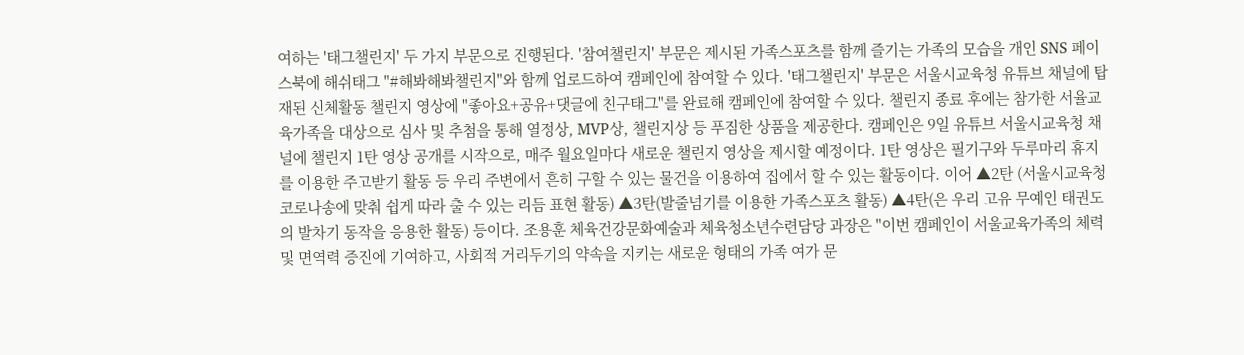여하는 '태그챌린지' 두 가지 부문으로 진행된다. '참여챌린지' 부문은 제시된 가족스포츠를 함께 즐기는 가족의 모습을 개인 SNS 페이스북에 해쉬태그 "#해봐해봐챌린지"와 함께 업로드하여 캠페인에 참여할 수 있다. '태그챌린지' 부문은 서울시교육청 유튜브 채널에 탑재된 신체활동 챌린지 영상에 "좋아요+공유+댓글에 친구태그"를 완료해 캠페인에 참여할 수 있다. 챌린지 종료 후에는 참가한 서율교육가족을 대상으로 심사 및 추첨을 통해 열정상, MVP상, 챌린지상 등 푸짐한 상품을 제공한다. 캠페인은 9일 유튜브 서울시교육청 채널에 챌린지 1탄 영상 공개를 시작으로, 매주 월요일마다 새로운 챌린지 영상을 제시할 예정이다. 1탄 영상은 필기구와 두루마리 휴지를 이용한 주고받기 활동 등 우리 주변에서 흔히 구할 수 있는 물건을 이용하여 집에서 할 수 있는 활동이다. 이어 ▲2탄 (서울시교육청 코로나송에 맞춰 쉽게 따라 출 수 있는 리듬 표현 활동) ▲3탄(발줄넘기를 이용한 가족스포츠 활동) ▲4탄(은 우리 고유 무예인 태권도의 발차기 동작을 응용한 활동) 등이다. 조용훈 체육건강문화예술과 체육청소년수련담당 과장은 "이번 캠페인이 서울교육가족의 체력 및 면역력 증진에 기여하고, 사회적 거리두기의 약속을 지키는 새로운 형태의 가족 여가 문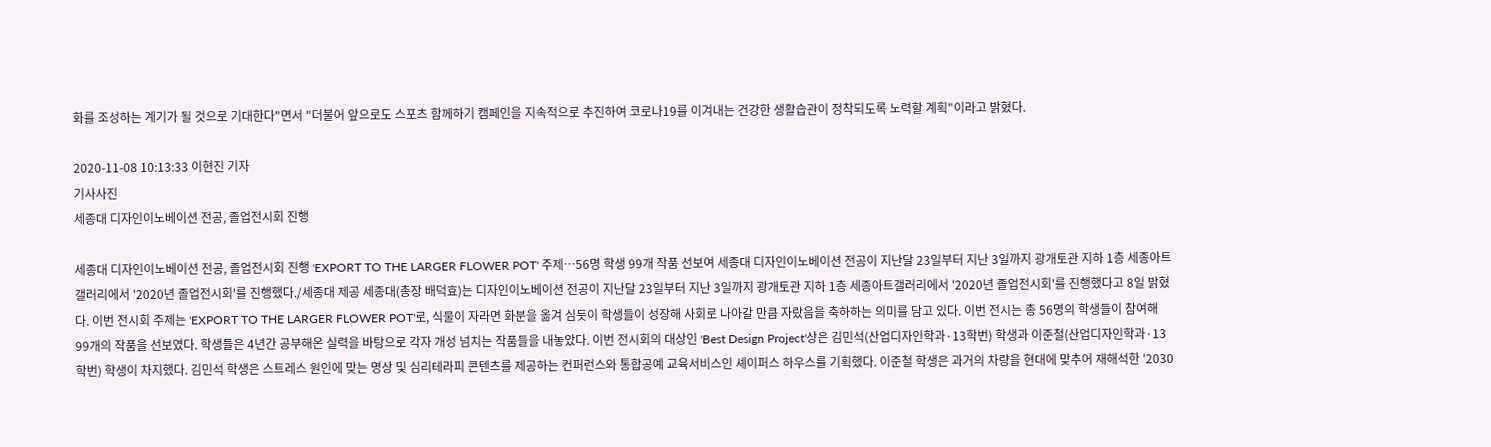화를 조성하는 계기가 될 것으로 기대한다"면서 "더불어 앞으로도 스포츠 함께하기 캠페인을 지속적으로 추진하여 코로나19를 이겨내는 건강한 생활습관이 정착되도록 노력할 계획"이라고 밝혔다.

2020-11-08 10:13:33 이현진 기자
기사사진
세종대 디자인이노베이션 전공, 졸업전시회 진행

세종대 디자인이노베이션 전공, 졸업전시회 진행 'EXPORT TO THE LARGER FLOWER POT' 주제…56명 학생 99개 작품 선보여 세종대 디자인이노베이션 전공이 지난달 23일부터 지난 3일까지 광개토관 지하 1층 세종아트갤러리에서 '2020년 졸업전시회'를 진행했다./세종대 제공 세종대(총장 배덕효)는 디자인이노베이션 전공이 지난달 23일부터 지난 3일까지 광개토관 지하 1층 세종아트갤러리에서 '2020년 졸업전시회'를 진행했다고 8일 밝혔다. 이번 전시회 주제는 'EXPORT TO THE LARGER FLOWER POT'로, 식물이 자라면 화분을 옮겨 심듯이 학생들이 성장해 사회로 나아갈 만큼 자랐음을 축하하는 의미를 담고 있다. 이번 전시는 총 56명의 학생들이 참여해 99개의 작품을 선보였다. 학생들은 4년간 공부해온 실력을 바탕으로 각자 개성 넘치는 작품들을 내놓았다. 이번 전시회의 대상인 'Best Design Project'상은 김민석(산업디자인학과·13학번) 학생과 이준철(산업디자인학과·13학번) 학생이 차지했다. 김민석 학생은 스트레스 원인에 맞는 명상 및 심리테라피 콘텐츠를 제공하는 컨퍼런스와 통합공예 교육서비스인 셰이퍼스 하우스를 기획했다. 이준철 학생은 과거의 차량을 현대에 맞추어 재해석한 '2030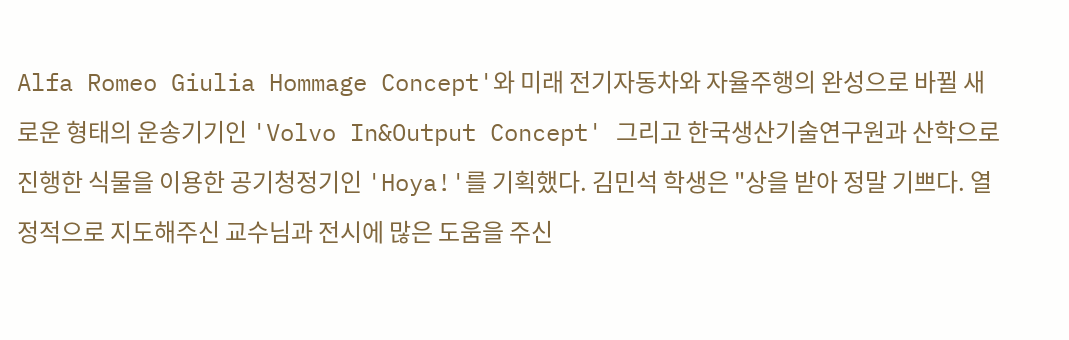Alfa Romeo Giulia Hommage Concept'와 미래 전기자동차와 자율주행의 완성으로 바뀔 새로운 형태의 운송기기인 'Volvo In&Output Concept' 그리고 한국생산기술연구원과 산학으로 진행한 식물을 이용한 공기청정기인 'Hoya!'를 기획했다. 김민석 학생은 "상을 받아 정말 기쁘다. 열정적으로 지도해주신 교수님과 전시에 많은 도움을 주신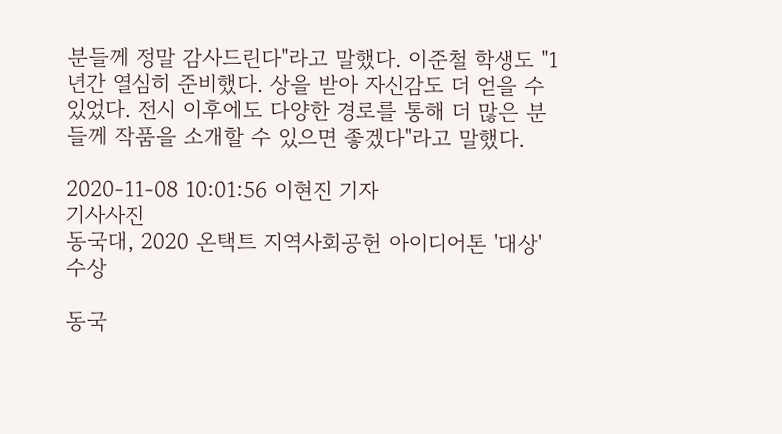분들께 정말 감사드린다"라고 말했다. 이준철 학생도 "1년간 열심히 준비했다. 상을 받아 자신감도 더 얻을 수 있었다. 전시 이후에도 다양한 경로를 통해 더 많은 분들께 작품을 소개할 수 있으면 좋겠다"라고 말했다.

2020-11-08 10:01:56 이현진 기자
기사사진
동국대, 2020 온택트 지역사회공헌 아이디어톤 '대상' 수상

동국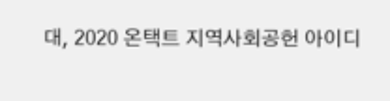대, 2020 온택트 지역사회공헌 아이디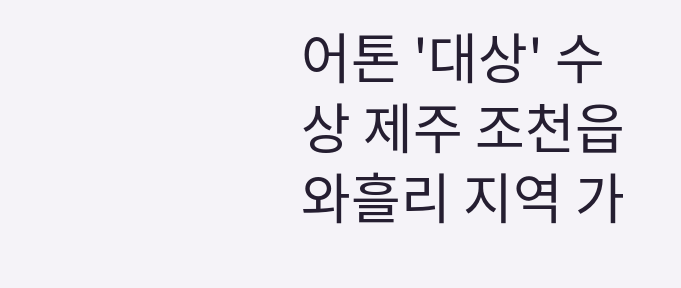어톤 '대상' 수상 제주 조천읍 와흘리 지역 가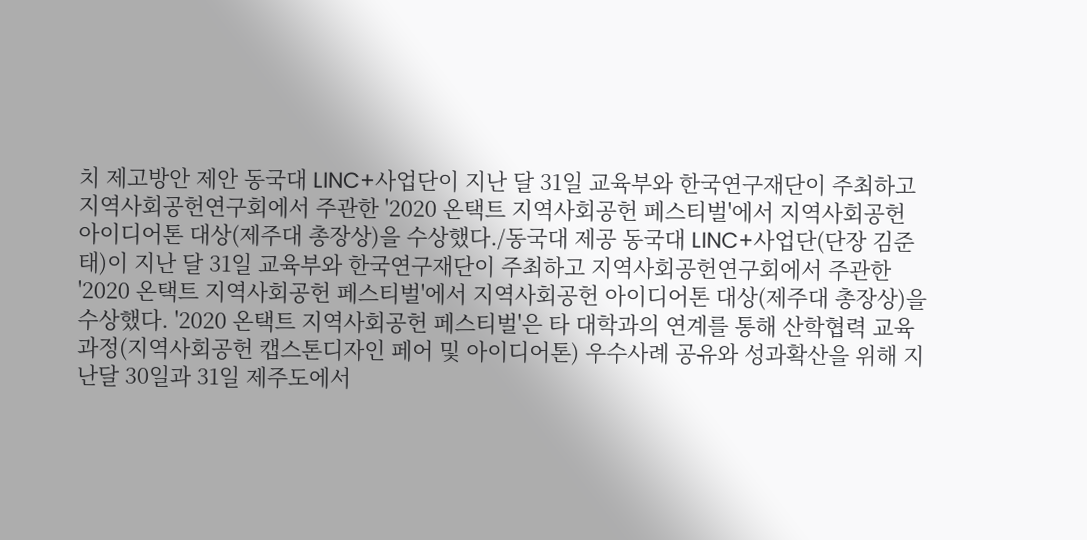치 제고방안 제안 동국대 LINC+사업단이 지난 달 31일 교육부와 한국연구재단이 주최하고 지역사회공헌연구회에서 주관한 '2020 온택트 지역사회공헌 페스티벌'에서 지역사회공헌 아이디어톤 대상(제주대 총장상)을 수상했다./동국대 제공 동국대 LINC+사업단(단장 김준태)이 지난 달 31일 교육부와 한국연구재단이 주최하고 지역사회공헌연구회에서 주관한 '2020 온택트 지역사회공헌 페스티벌'에서 지역사회공헌 아이디어톤 대상(제주대 총장상)을 수상했다. '2020 온택트 지역사회공헌 페스티벌'은 타 대학과의 연계를 통해 산학협력 교육과정(지역사회공헌 캡스톤디자인 페어 및 아이디어톤) 우수사례 공유와 성과확산을 위해 지난달 30일과 31일 제주도에서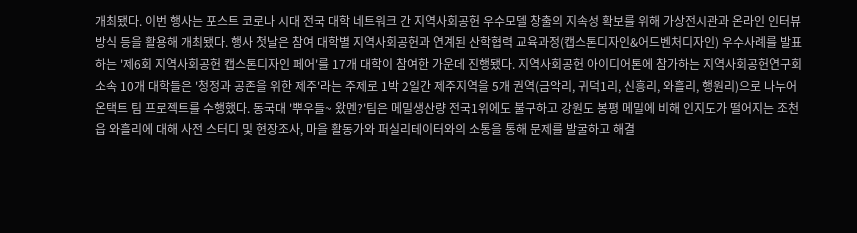개최됐다. 이번 행사는 포스트 코로나 시대 전국 대학 네트워크 간 지역사회공헌 우수모델 창출의 지속성 확보를 위해 가상전시관과 온라인 인터뷰 방식 등을 활용해 개최됐다. 행사 첫날은 참여 대학별 지역사회공헌과 연계된 산학협력 교육과정(캡스톤디자인&어드벤처디자인) 우수사례를 발표하는 '제6회 지역사회공헌 캡스톤디자인 페어'를 17개 대학이 참여한 가운데 진행됐다. 지역사회공헌 아이디어톤에 참가하는 지역사회공헌연구회 소속 10개 대학들은 '청정과 공존을 위한 제주'라는 주제로 1박 2일간 제주지역을 5개 권역(금악리, 귀덕1리, 신흥리, 와흘리, 행원리)으로 나누어 온택트 팀 프로젝트를 수행했다. 동국대 '뿌우들~ 왔멘?'팀은 메밀생산량 전국1위에도 불구하고 강원도 봉평 메밀에 비해 인지도가 떨어지는 조천읍 와흘리에 대해 사전 스터디 및 현장조사, 마을 활동가와 퍼실리테이터와의 소통을 통해 문제를 발굴하고 해결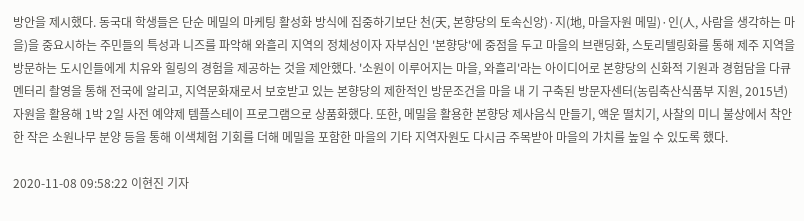방안을 제시했다. 동국대 학생들은 단순 메밀의 마케팅 활성화 방식에 집중하기보단 천(天, 본향당의 토속신앙)·지(地, 마을자원 메밀)·인(人, 사람을 생각하는 마을)을 중요시하는 주민들의 특성과 니즈를 파악해 와흘리 지역의 정체성이자 자부심인 '본향당'에 중점을 두고 마을의 브랜딩화, 스토리텔링화를 통해 제주 지역을 방문하는 도시인들에게 치유와 힐링의 경험을 제공하는 것을 제안했다. '소원이 이루어지는 마을, 와흘리'라는 아이디어로 본향당의 신화적 기원과 경험담을 다큐멘터리 촬영을 통해 전국에 알리고, 지역문화재로서 보호받고 있는 본향당의 제한적인 방문조건을 마을 내 기 구축된 방문자센터(농림축산식품부 지원, 2015년) 자원을 활용해 1박 2일 사전 예약제 템플스테이 프로그램으로 상품화했다. 또한, 메밀을 활용한 본향당 제사음식 만들기, 액운 떨치기, 사찰의 미니 불상에서 착안한 작은 소원나무 분양 등을 통해 이색체험 기회를 더해 메밀을 포함한 마을의 기타 지역자원도 다시금 주목받아 마을의 가치를 높일 수 있도록 했다.

2020-11-08 09:58:22 이현진 기자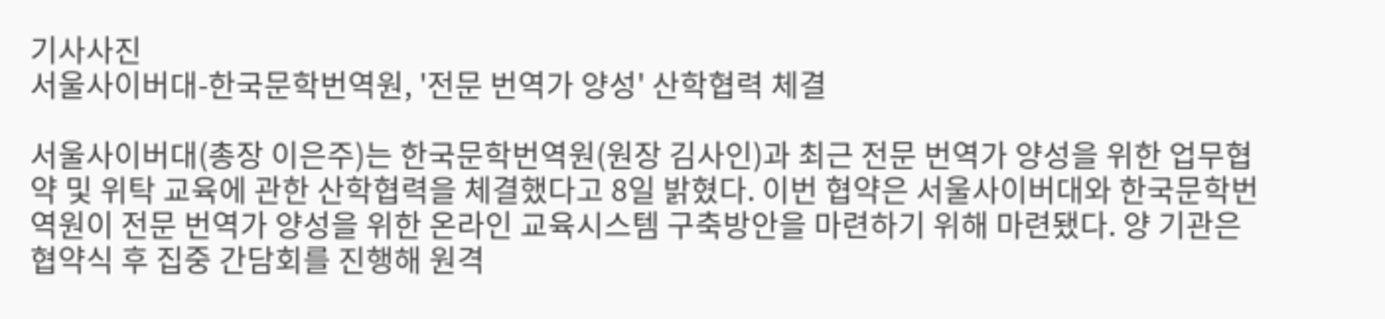기사사진
서울사이버대-한국문학번역원, '전문 번역가 양성' 산학협력 체결

서울사이버대(총장 이은주)는 한국문학번역원(원장 김사인)과 최근 전문 번역가 양성을 위한 업무협약 및 위탁 교육에 관한 산학협력을 체결했다고 8일 밝혔다. 이번 협약은 서울사이버대와 한국문학번역원이 전문 번역가 양성을 위한 온라인 교육시스템 구축방안을 마련하기 위해 마련됐다. 양 기관은 협약식 후 집중 간담회를 진행해 원격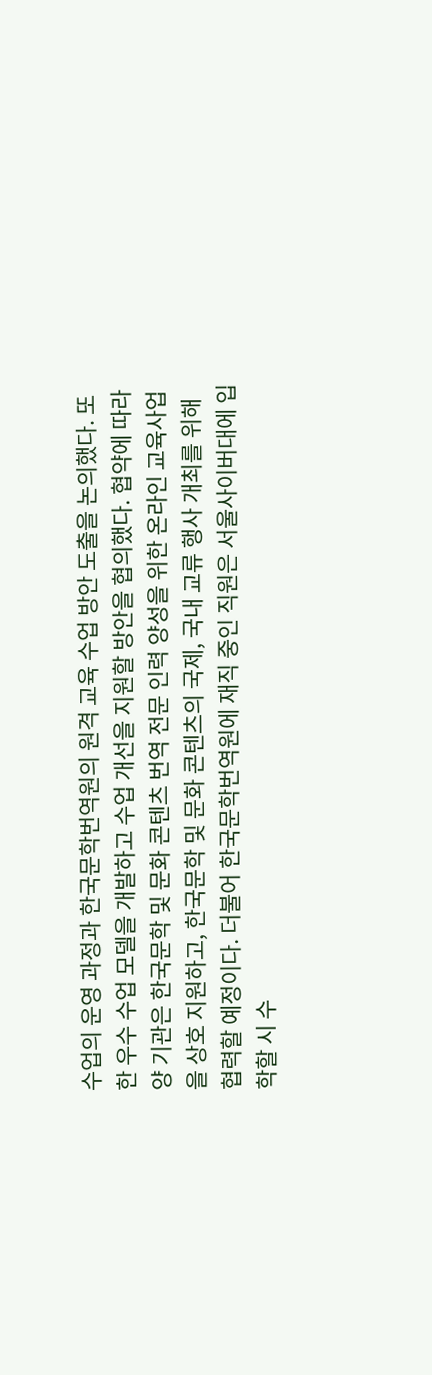수업의 운영 과정과 한국문학번역원의 원격 교육 수업 방안 도출을 논의했다. 또한 우수 수업 모델을 개발하고 수업 개선을 지원할 방안을 협의했다. 협약에 따라 양 기관은 한국문학 및 문화 콘텐츠 번역 전문 인력 양성을 위한 온라인 교육사업을 상호 지원하고, 한국문학 및 문화 콘텐츠의 국제, 국내 교류 행사 개최를 위해 협력할 예정이다. 더불어 한국문학번역원에 재직 중인 직원은 서울사이버대에 입학할 시 수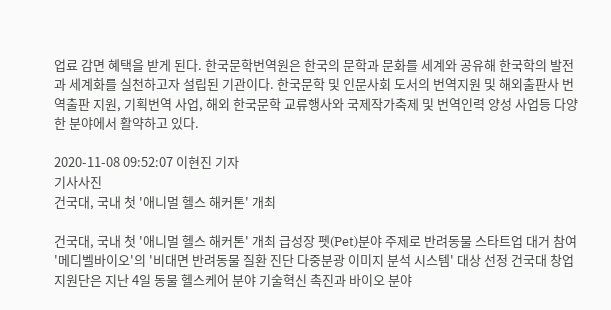업료 감면 혜택을 받게 된다. 한국문학번역원은 한국의 문학과 문화를 세계와 공유해 한국학의 발전과 세계화를 실천하고자 설립된 기관이다. 한국문학 및 인문사회 도서의 번역지원 및 해외출판사 번역출판 지원, 기획번역 사업, 해외 한국문학 교류행사와 국제작가축제 및 번역인력 양성 사업등 다양한 분야에서 활약하고 있다.

2020-11-08 09:52:07 이현진 기자
기사사진
건국대, 국내 첫 '애니멀 헬스 해커톤' 개최

건국대, 국내 첫 '애니멀 헬스 해커톤' 개최 급성장 펫(Pet)분야 주제로 반려동물 스타트업 대거 참여 '메디벨바이오'의 '비대면 반려동물 질환 진단 다중분광 이미지 분석 시스템' 대상 선정 건국대 창업지원단은 지난 4일 동물 헬스케어 분야 기술혁신 촉진과 바이오 분야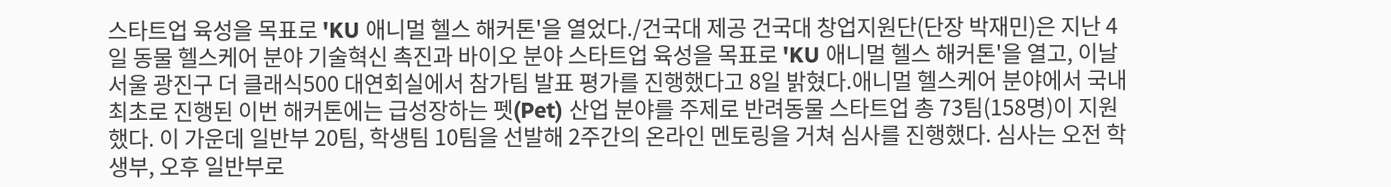스타트업 육성을 목표로 'KU 애니멀 헬스 해커톤'을 열었다./건국대 제공 건국대 창업지원단(단장 박재민)은 지난 4일 동물 헬스케어 분야 기술혁신 촉진과 바이오 분야 스타트업 육성을 목표로 'KU 애니멀 헬스 해커톤'을 열고, 이날 서울 광진구 더 클래식500 대연회실에서 참가팀 발표 평가를 진행했다고 8일 밝혔다.애니멀 헬스케어 분야에서 국내 최초로 진행된 이번 해커톤에는 급성장하는 펫(Pet) 산업 분야를 주제로 반려동물 스타트업 총 73팀(158명)이 지원했다. 이 가운데 일반부 20팀, 학생팀 10팀을 선발해 2주간의 온라인 멘토링을 거쳐 심사를 진행했다. 심사는 오전 학생부, 오후 일반부로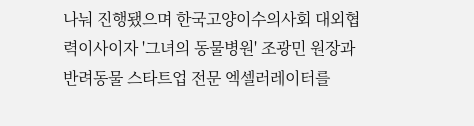나눠 진행됐으며 한국고양이수의사회 대외협력이사이자 '그녀의 동물병원' 조광민 원장과 반려동물 스타트업 전문 엑셀러레이터를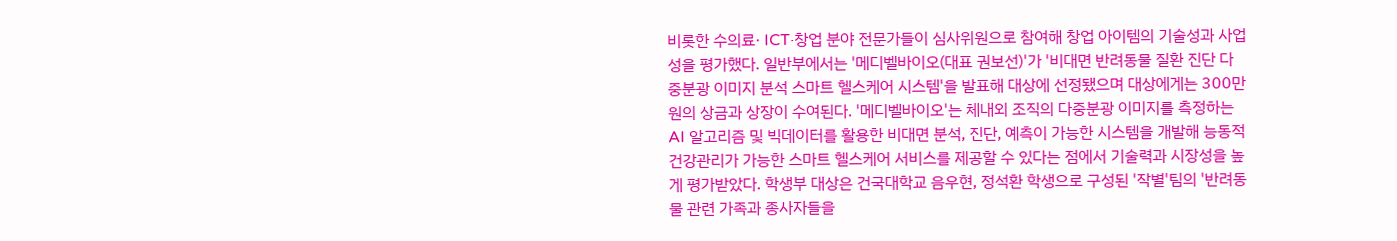비롯한 수의료· ICT·창업 분야 전문가들이 심사위원으로 참여해 창업 아이템의 기술성과 사업성을 평가했다. 일반부에서는 '메디벨바이오(대표 권보선)'가 '비대면 반려동물 질환 진단 다중분광 이미지 분석 스마트 헬스케어 시스템'을 발표해 대상에 선정됐으며 대상에게는 300만원의 상금과 상장이 수여된다. '메디벨바이오'는 체내외 조직의 다중분광 이미지를 측정하는 AI 알고리즘 및 빅데이터를 활용한 비대면 분석, 진단, 예측이 가능한 시스템을 개발해 능동적 건강관리가 가능한 스마트 헬스케어 서비스를 제공할 수 있다는 점에서 기술력과 시장성을 높게 평가받았다. 학생부 대상은 건국대학교 음우현, 정석환 학생으로 구성된 '작별'팀의 '반려동물 관련 가족과 종사자들을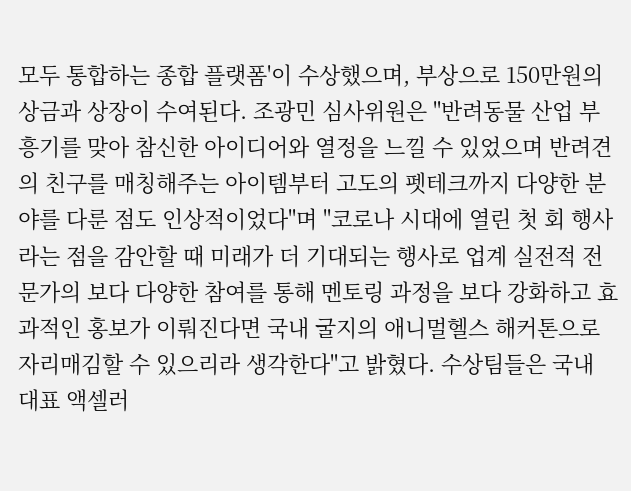모두 통합하는 종합 플랫폼'이 수상했으며, 부상으로 150만원의 상금과 상장이 수여된다. 조광민 심사위원은 "반려동물 산업 부흥기를 맞아 참신한 아이디어와 열정을 느낄 수 있었으며 반려견의 친구를 매칭해주는 아이템부터 고도의 펫테크까지 다양한 분야를 다룬 점도 인상적이었다"며 "코로나 시대에 열린 첫 회 행사라는 점을 감안할 때 미래가 더 기대되는 행사로 업계 실전적 전문가의 보다 다양한 참여를 통해 멘토링 과정을 보다 강화하고 효과적인 홍보가 이뤄진다면 국내 굴지의 애니멀헬스 해커톤으로 자리매김할 수 있으리라 생각한다"고 밝혔다. 수상팀들은 국내 대표 액셀러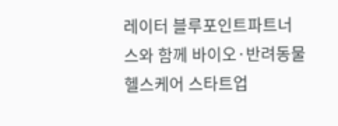레이터 블루포인트파트너스와 함께 바이오·반려동물 헬스케어 스타트업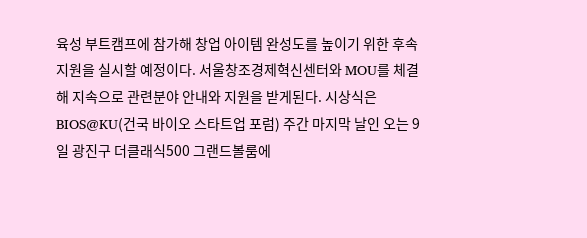육성 부트캠프에 참가해 창업 아이템 완성도를 높이기 위한 후속 지원을 실시할 예정이다. 서울창조경제혁신센터와 MOU를 체결해 지속으로 관련분야 안내와 지원을 받게된다. 시상식은 BIOS@KU(건국 바이오 스타트업 포럼) 주간 마지막 날인 오는 9일 광진구 더클래식500 그랜드볼룸에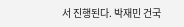서 진행된다. 박재민 건국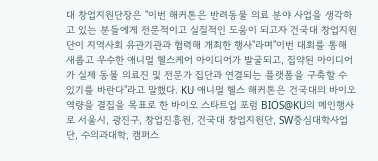대 창업지원단장은 "이번 해커톤은 반려동물 의료 분야 사업을 생각하고 있는 분들에게 전문적이고 실질적인 도움이 되고자 건국대 창업지원단이 지역사회 유관기관과 협력해 개최한 행사"라며"이번 대회를 통해 새롭고 우수한 애니멀 헬스케어 아이디어가 발굴되고, 집약된 아이디어가 실제 동물 의료진 및 전문가 집단과 연결되는 플랫폼을 구축할 수 있기를 바란다"라고 말했다. KU 애니멀 헬스 해커톤은 건국대의 바이오 역량을 결집을 목표로 한 바이오 스타트업 포럼 BIOS@KU의 메인행사로 서울시, 광진구, 창업진흥원, 건국대 창업지원단, SW중심대학사업단, 수의과대학, 캠퍼스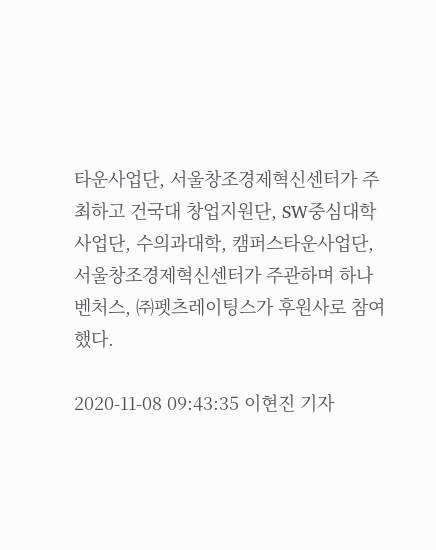타운사업단, 서울창조경제혁신센터가 주최하고 건국대 창업지원단, SW중심대학사업단, 수의과대학, 캠퍼스타운사업단, 서울창조경제혁신센터가 주관하며 하나벤처스, ㈜펫츠레이팅스가 후원사로 참여했다.

2020-11-08 09:43:35 이현진 기자